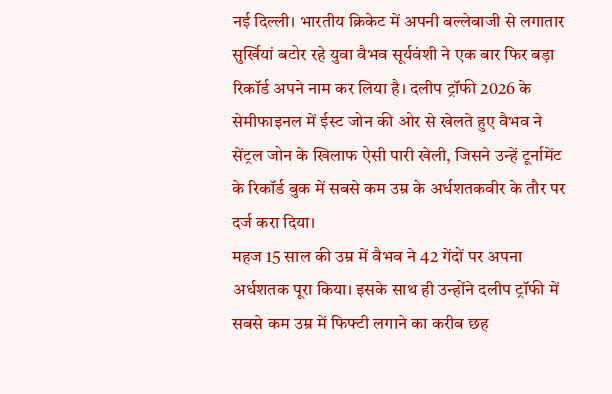नई दिल्ली। भारतीय क्रिकेट में अपनी बल्लेबाजी से लगातार सुर्खियां बटोर रहे युवा वैभव सूर्यवंशी ने एक बार फिर बड़ा रिकॉर्ड अपने नाम कर लिया है। दलीप ट्रॉफी 2026 के सेमीफाइनल में ईस्ट जोन की ओर से खेलते हुए वैभव ने सेंट्रल जोन के खिलाफ ऐसी पारी खेली, जिसने उन्हें टूर्नामेंट के रिकॉर्ड बुक में सबसे कम उम्र के अर्धशतकवीर के तौर पर दर्ज करा दिया।
महज 15 साल की उम्र में वैभव ने 42 गेंदों पर अपना अर्धशतक पूरा किया। इसके साथ ही उन्होंने दलीप ट्रॉफी में सबसे कम उम्र में फिफ्टी लगाने का करीब छह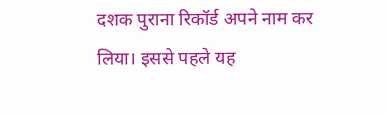दशक पुराना रिकॉर्ड अपने नाम कर लिया। इससे पहले यह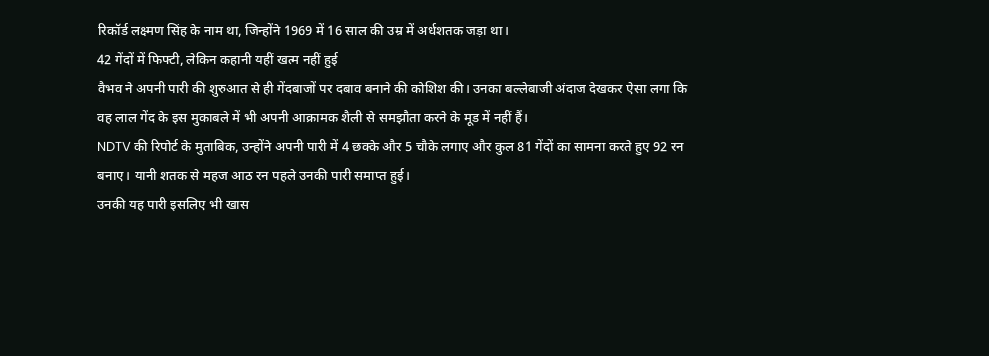रिकॉर्ड लक्ष्मण सिंह के नाम था, जिन्होंने 1969 में 16 साल की उम्र में अर्धशतक जड़ा था।
42 गेंदों में फिफ्टी, लेकिन कहानी यहीं खत्म नहीं हुई
वैभव ने अपनी पारी की शुरुआत से ही गेंदबाजों पर दबाव बनाने की कोशिश की। उनका बल्लेबाजी अंदाज देखकर ऐसा लगा कि वह लाल गेंद के इस मुकाबले में भी अपनी आक्रामक शैली से समझौता करने के मूड में नहीं हैं।
NDTV की रिपोर्ट के मुताबिक, उन्होंने अपनी पारी में 4 छक्के और 5 चौके लगाए और कुल 81 गेंदों का सामना करते हुए 92 रन बनाए। यानी शतक से महज आठ रन पहले उनकी पारी समाप्त हुई।
उनकी यह पारी इसलिए भी खास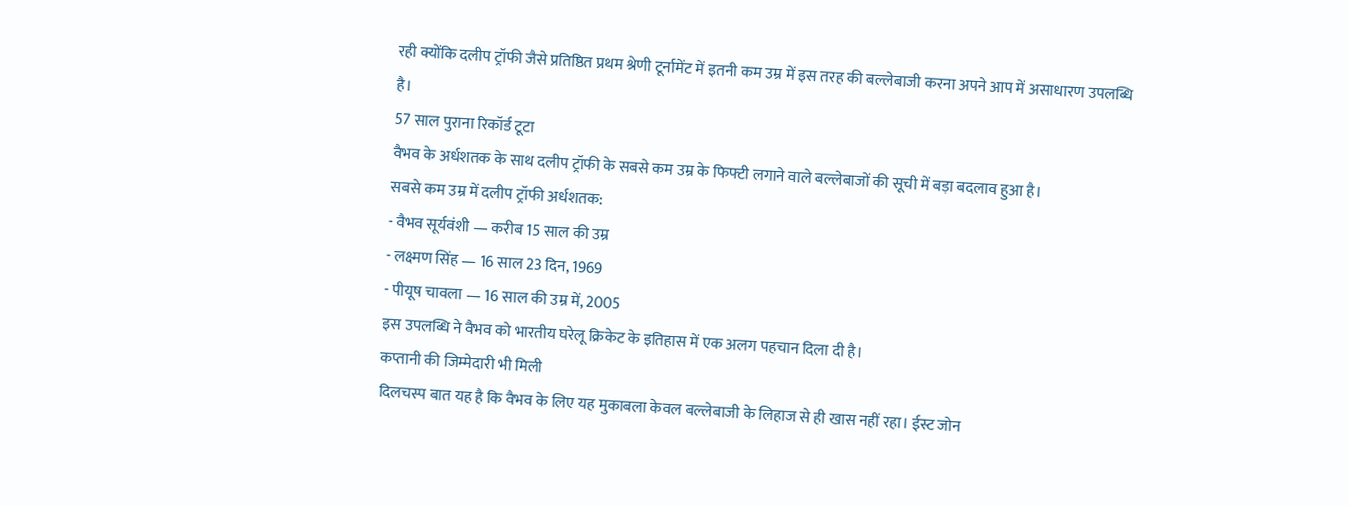रही क्योंकि दलीप ट्रॉफी जैसे प्रतिष्ठित प्रथम श्रेणी टूर्नामेंट में इतनी कम उम्र में इस तरह की बल्लेबाजी करना अपने आप में असाधारण उपलब्धि है।
57 साल पुराना रिकॉर्ड टूटा
वैभव के अर्धशतक के साथ दलीप ट्रॉफी के सबसे कम उम्र के फिफ्टी लगाने वाले बल्लेबाजों की सूची में बड़ा बदलाव हुआ है।
सबसे कम उम्र में दलीप ट्रॉफी अर्धशतक:
- वैभव सूर्यवंशी — करीब 15 साल की उम्र
- लक्ष्मण सिंह — 16 साल 23 दिन, 1969
- पीयूष चावला — 16 साल की उम्र में, 2005
इस उपलब्धि ने वैभव को भारतीय घरेलू क्रिकेट के इतिहास में एक अलग पहचान दिला दी है।
कप्तानी की जिम्मेदारी भी मिली
दिलचस्प बात यह है कि वैभव के लिए यह मुकाबला केवल बल्लेबाजी के लिहाज से ही खास नहीं रहा। ईस्ट जोन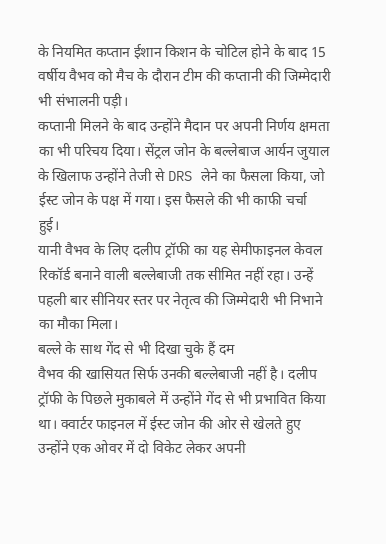के नियमित कप्तान ईशान किशन के चोटिल होने के बाद 15 वर्षीय वैभव को मैच के दौरान टीम की कप्तानी की जिम्मेदारी भी संभालनी पड़ी।
कप्तानी मिलने के बाद उन्होंने मैदान पर अपनी निर्णय क्षमता का भी परिचय दिया। सेंट्रल जोन के बल्लेबाज आर्यन जुयाल के खिलाफ उन्होंने तेजी से DRS लेने का फैसला किया, जो ईस्ट जोन के पक्ष में गया। इस फैसले की भी काफी चर्चा हुई।
यानी वैभव के लिए दलीप ट्रॉफी का यह सेमीफाइनल केवल रिकॉर्ड बनाने वाली बल्लेबाजी तक सीमित नहीं रहा। उन्हें पहली बार सीनियर स्तर पर नेतृत्व की जिम्मेदारी भी निभाने का मौका मिला।
बल्ले के साथ गेंद से भी दिखा चुके हैं दम
वैभव की खासियत सिर्फ उनकी बल्लेबाजी नहीं है। दलीप ट्रॉफी के पिछले मुकाबले में उन्होंने गेंद से भी प्रभावित किया था। क्वार्टर फाइनल में ईस्ट जोन की ओर से खेलते हुए उन्होंने एक ओवर में दो विकेट लेकर अपनी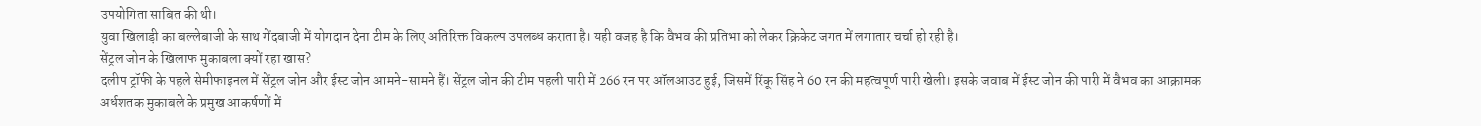उपयोगिता साबित की थी।
युवा खिलाड़ी का बल्लेबाजी के साथ गेंदबाजी में योगदान देना टीम के लिए अतिरिक्त विकल्प उपलब्ध कराता है। यही वजह है कि वैभव की प्रतिभा को लेकर क्रिकेट जगत में लगातार चर्चा हो रही है।
सेंट्रल जोन के खिलाफ मुकाबला क्यों रहा खास?
दलीप ट्रॉफी के पहले सेमीफाइनल में सेंट्रल जोन और ईस्ट जोन आमने-सामने हैं। सेंट्रल जोन की टीम पहली पारी में 266 रन पर ऑलआउट हुई, जिसमें रिंकू सिंह ने 60 रन की महत्वपूर्ण पारी खेली। इसके जवाब में ईस्ट जोन की पारी में वैभव का आक्रामक अर्धशतक मुकाबले के प्रमुख आकर्षणों में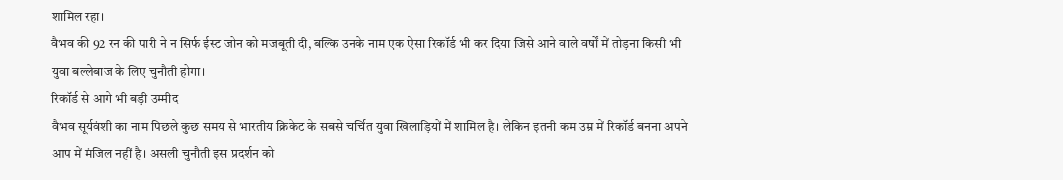शामिल रहा।
वैभव की 92 रन की पारी ने न सिर्फ ईस्ट जोन को मजबूती दी, बल्कि उनके नाम एक ऐसा रिकॉर्ड भी कर दिया जिसे आने वाले वर्षों में तोड़ना किसी भी युवा बल्लेबाज के लिए चुनौती होगा।
रिकॉर्ड से आगे भी बड़ी उम्मीद
वैभव सूर्यवंशी का नाम पिछले कुछ समय से भारतीय क्रिकेट के सबसे चर्चित युवा खिलाड़ियों में शामिल है। लेकिन इतनी कम उम्र में रिकॉर्ड बनना अपने आप में मंजिल नहीं है। असली चुनौती इस प्रदर्शन को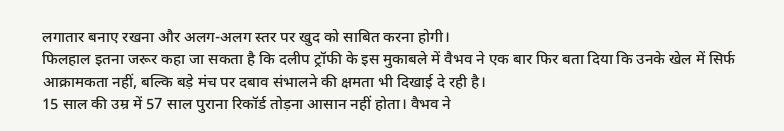लगातार बनाए रखना और अलग-अलग स्तर पर खुद को साबित करना होगी।
फिलहाल इतना जरूर कहा जा सकता है कि दलीप ट्रॉफी के इस मुकाबले में वैभव ने एक बार फिर बता दिया कि उनके खेल में सिर्फ आक्रामकता नहीं, बल्कि बड़े मंच पर दबाव संभालने की क्षमता भी दिखाई दे रही है।
15 साल की उम्र में 57 साल पुराना रिकॉर्ड तोड़ना आसान नहीं होता। वैभव ने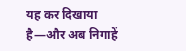यह कर दिखाया है—और अब निगाहें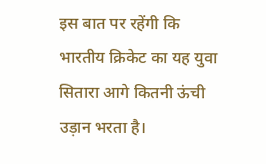इस बात पर रहेंगी कि भारतीय क्रिकेट का यह युवा सितारा आगे कितनी ऊंची उड़ान भरता है।